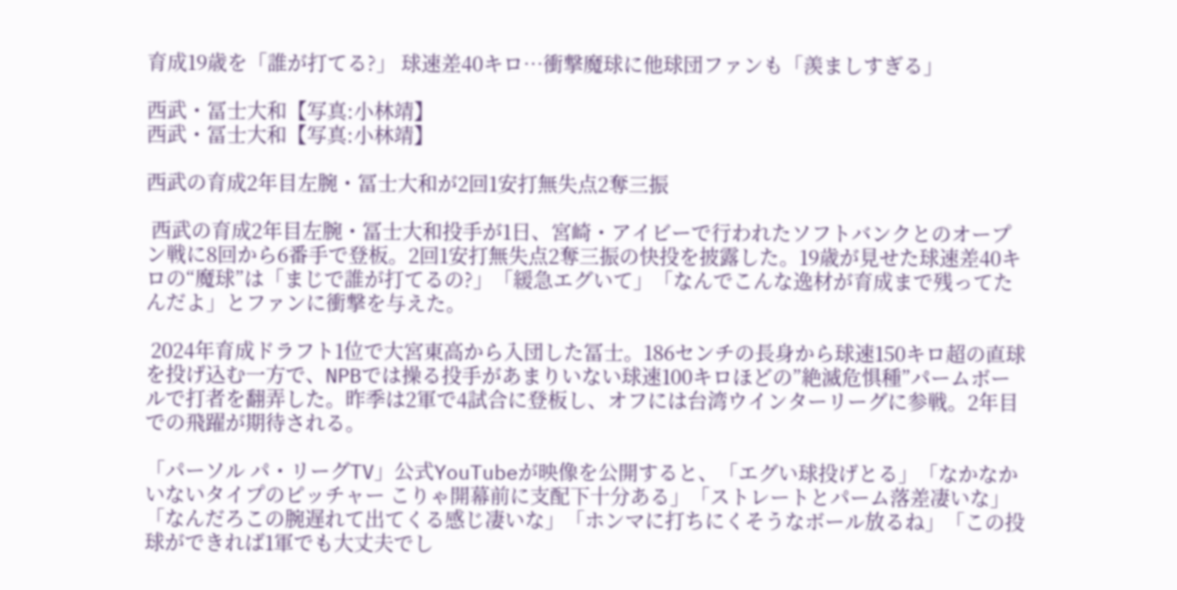育成19歳を「誰が打てる?」 球速差40キロ…衝撃魔球に他球団ファンも「羨ましすぎる」

西武・冨士大和【写真:小林靖】
西武・冨士大和【写真:小林靖】

西武の育成2年目左腕・冨士大和が2回1安打無失点2奪三振

 西武の育成2年目左腕・冨士大和投手が1日、宮崎・アイビーで行われたソフトバンクとのオープン戦に8回から6番手で登板。2回1安打無失点2奪三振の快投を披露した。19歳が見せた球速差40キロの“魔球”は「まじで誰が打てるの?」「緩急エグいて」「なんでこんな逸材が育成まで残ってたんだよ」とファンに衝撃を与えた。

 2024年育成ドラフト1位で大宮東高から入団した冨士。186センチの長身から球速150キロ超の直球を投げ込む一方で、NPBでは操る投手があまりいない球速100キロほどの”絶滅危惧種”パームボールで打者を翻弄した。昨季は2軍で4試合に登板し、オフには台湾ウインターリーグに参戦。2年目での飛躍が期待される。

「パーソル パ・リーグTV」公式YouTubeが映像を公開すると、「エグい球投げとる」「なかなかいないタイプのピッチャー こりゃ開幕前に支配下十分ある」「ストレートとパーム落差凄いな」「なんだろこの腕遅れて出てくる感じ凄いな」「ホンマに打ちにくそうなボール放るね」「この投球ができれば1軍でも大丈夫でし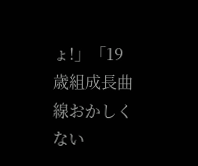ょ!」「19歳組成長曲線おかしくない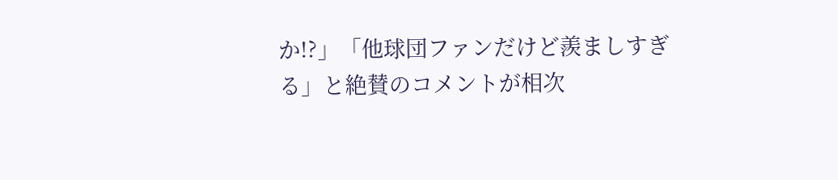か!?」「他球団ファンだけど羨ましすぎる」と絶賛のコメントが相次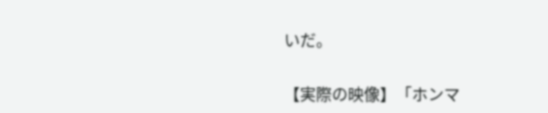いだ。

【実際の映像】「ホンマ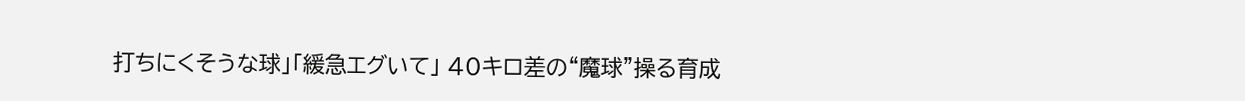打ちにくそうな球」「緩急エグいて」 40キロ差の“魔球”操る育成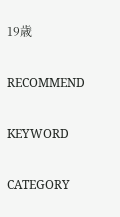19歳

RECOMMEND

KEYWORD

CATEGORY